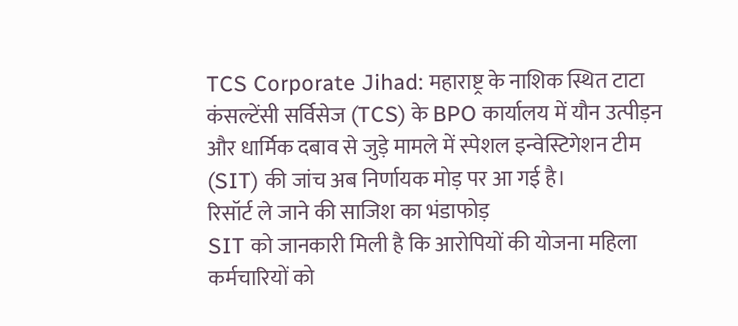TCS Corporate Jihad: महाराष्ट्र के नाशिक स्थित टाटा कंसल्टेंसी सर्विसेज (TCS) के BPO कार्यालय में यौन उत्पीड़न और धार्मिक दबाव से जुड़े मामले में स्पेशल इन्वेस्टिगेशन टीम (SIT) की जांच अब निर्णायक मोड़ पर आ गई है।
रिसॉर्ट ले जाने की साजिश का भंडाफोड़
SIT को जानकारी मिली है कि आरोपियों की योजना महिला कर्मचारियों को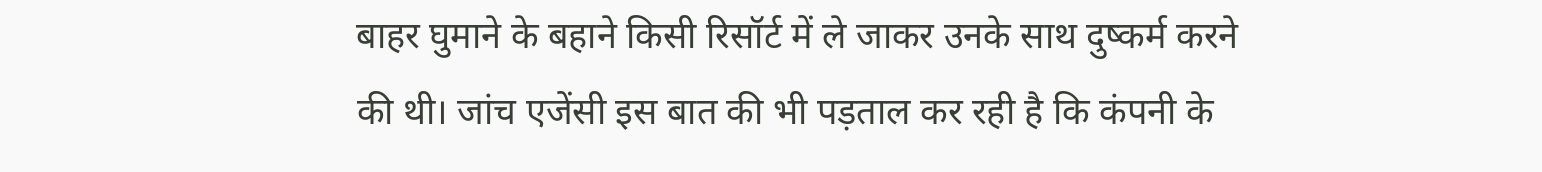बाहर घुमाने के बहाने किसी रिसॉर्ट में ले जाकर उनके साथ दुष्कर्म करने की थी। जांच एजेंसी इस बात की भी पड़ताल कर रही है कि कंपनी के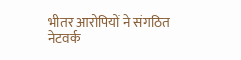भीतर आरोपियों ने संगठित नेटवर्क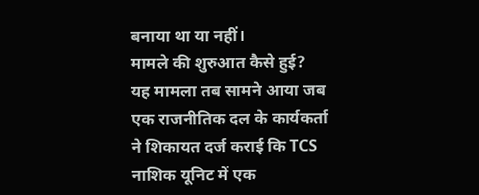बनाया था या नहीं।
मामले की शुरुआत कैसे हुई?
यह मामला तब सामने आया जब एक राजनीतिक दल के कार्यकर्ता ने शिकायत दर्ज कराई कि TCS नाशिक यूनिट में एक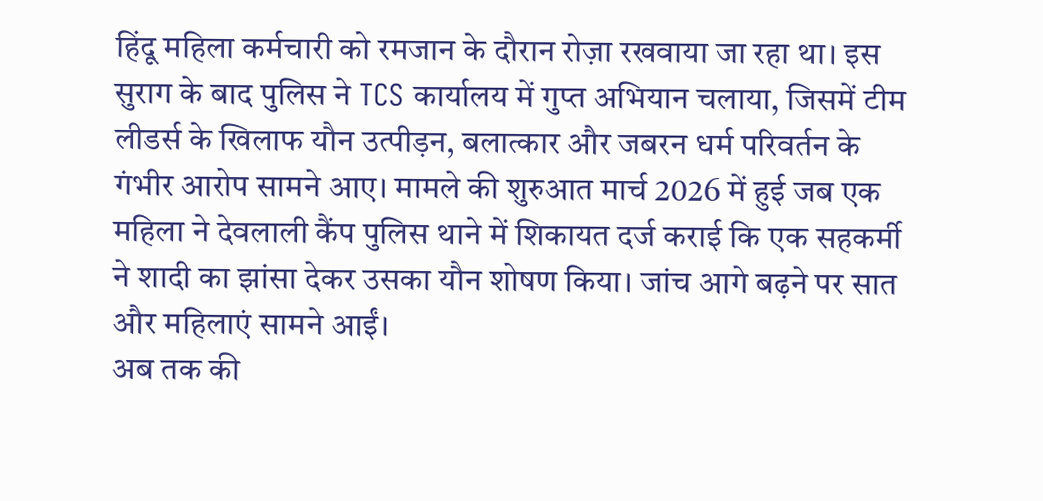हिंदू महिला कर्मचारी को रमजान के दौरान रोज़ा रखवाया जा रहा था। इस सुराग के बाद पुलिस ने TCS कार्यालय में गुप्त अभियान चलाया, जिसमें टीम लीडर्स के खिलाफ यौन उत्पीड़न, बलात्कार और जबरन धर्म परिवर्तन के गंभीर आरोप सामने आए। मामले की शुरुआत मार्च 2026 में हुई जब एक महिला ने देवलाली कैंप पुलिस थाने में शिकायत दर्ज कराई कि एक सहकर्मी ने शादी का झांसा देकर उसका यौन शोषण किया। जांच आगे बढ़ने पर सात और महिलाएं सामने आईं।
अब तक की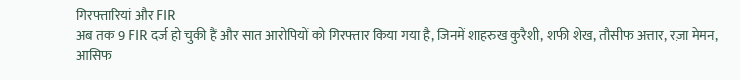गिरफ्तारियां और FIR
अब तक 9 FIR दर्ज हो चुकी हैं और सात आरोपियों को गिरफ्तार किया गया है, जिनमें शाहरुख कुरैशी, शफी शेख, तौसीफ अत्तार, रज़ा मेमन, आसिफ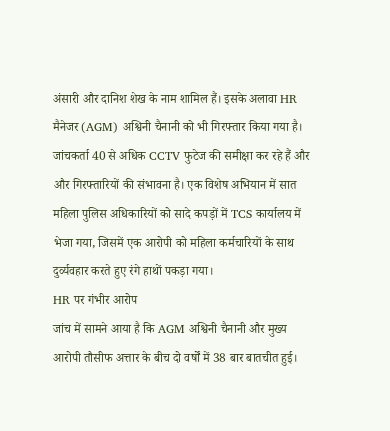अंसारी और दानिश शेख के नाम शामिल हैं। इसके अलावा HR मैनेजर (AGM) अश्विनी चैनानी को भी गिरफ्तार किया गया है। जांचकर्ता 40 से अधिक CCTV फुटेज की समीक्षा कर रहे हैं और और गिरफ्तारियों की संभावना है। एक विशेष अभियान में सात महिला पुलिस अधिकारियों को सादे कपड़ों में TCS कार्यालय में भेजा गया, जिसमें एक आरोपी को महिला कर्मचारियों के साथ दुर्व्यवहार करते हुए रंगे हाथों पकड़ा गया।
HR पर गंभीर आरोप
जांच में सामने आया है कि AGM अश्विनी चैनानी और मुख्य आरोपी तौसीफ अत्तार के बीच दो वर्षों में 38 बार बातचीत हुई।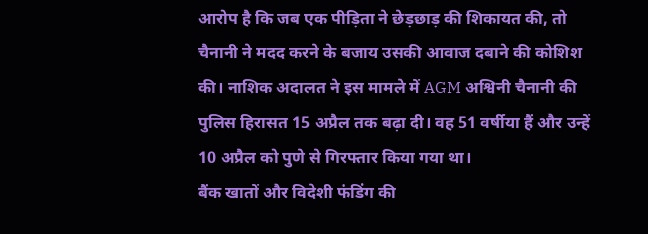आरोप है कि जब एक पीड़िता ने छेड़छाड़ की शिकायत की, तो चैनानी ने मदद करने के बजाय उसकी आवाज दबाने की कोशिश की। नाशिक अदालत ने इस मामले में AGM अश्विनी चैनानी की पुलिस हिरासत 15 अप्रैल तक बढ़ा दी। वह 51 वर्षीया हैं और उन्हें 10 अप्रैल को पुणे से गिरफ्तार किया गया था।
बैंक खातों और विदेशी फंडिंग की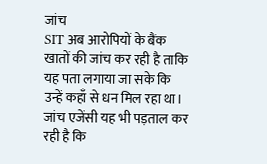जांच
SIT अब आरोपियों के बैंक खातों की जांच कर रही है ताकि यह पता लगाया जा सके कि उन्हें कहाँ से धन मिल रहा था। जांच एजेंसी यह भी पड़ताल कर रही है कि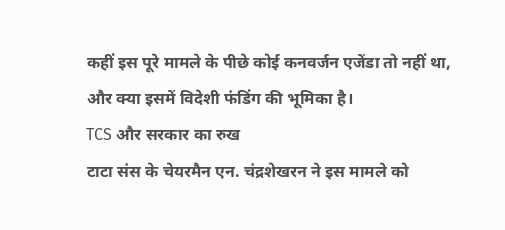कहीं इस पूरे मामले के पीछे कोई कनवर्जन एजेंडा तो नहीं था, और क्या इसमें विदेशी फंडिंग की भूमिका है।
TCS और सरकार का रुख
टाटा संस के चेयरमैन एन. चंद्रशेखरन ने इस मामले को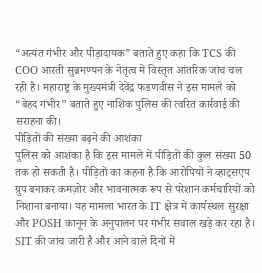“अत्यंत गंभीर और पीड़ादायक” बताते हुए कहा कि TCS की COO आरती सुब्रमण्यन के नेतृत्व में विस्तृत आंतरिक जांच चल रही है। महाराष्ट्र के मुख्यमंत्री देवेंद्र फडणवीस ने इस मामले को “बेहद गंभीर” बताते हुए नाशिक पुलिस की त्वरित कार्रवाई की सराहना की।
पीड़ितों की संख्या बढ़ने की आशंका
पुलिस को आशंका है कि इस मामले में पीड़ितों की कुल संख्या 50 तक हो सकती है। पीड़ितों का कहना है कि आरोपियों ने व्हाट्सएप ग्रुप बनाकर कमज़ोर और भावनात्मक रूप से परेशान कर्मचारियों को निशाना बनाया। यह मामला भारत के IT क्षेत्र में कार्यस्थल सुरक्षा और POSH कानून के अनुपालन पर गंभीर सवाल खड़े कर रहा है। SIT की जांच जारी है और आने वाले दिनों में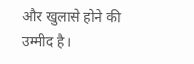और खुलासे होने की उम्मीद है।